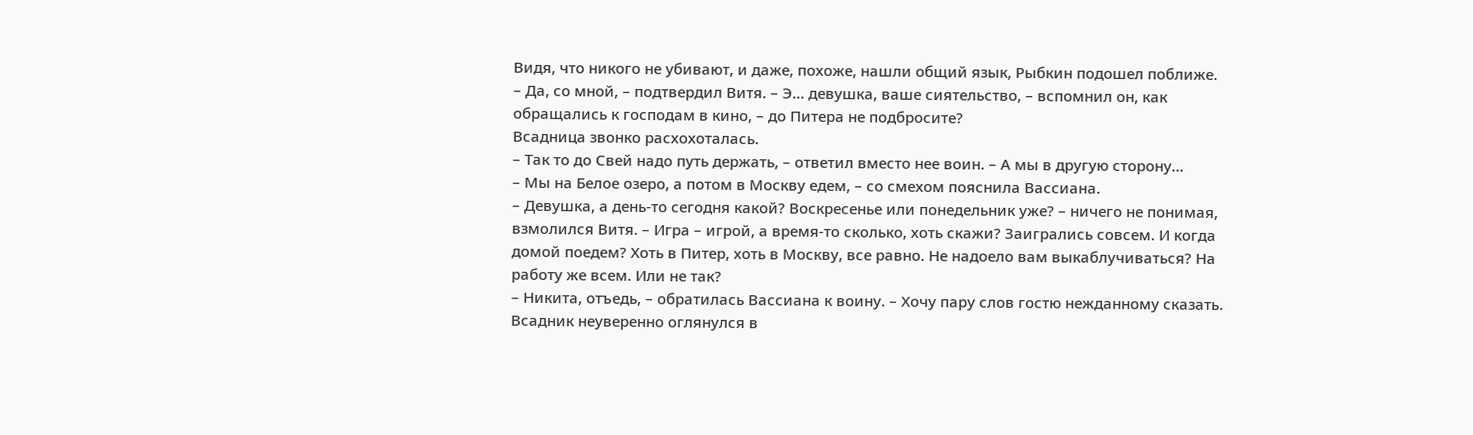Видя, что никого не убивают, и даже, похоже, нашли общий язык, Рыбкин подошел поближе.
– Да, со мной, – подтвердил Витя. – Э… девушка, ваше сиятельство, – вспомнил он, как обращались к господам в кино, – до Питера не подбросите?
Всадница звонко расхохоталась.
– Так то до Свей надо путь держать, – ответил вместо нее воин. – А мы в другую сторону…
– Мы на Белое озеро, а потом в Москву едем, – со смехом пояснила Вассиана.
– Девушка, а день-то сегодня какой? Воскресенье или понедельник уже? – ничего не понимая, взмолился Витя. – Игра – игрой, а время-то сколько, хоть скажи? Заигрались совсем. И когда домой поедем? Хоть в Питер, хоть в Москву, все равно. Не надоело вам выкаблучиваться? На работу же всем. Или не так?
– Никита, отъедь, – обратилась Вассиана к воину. – Хочу пару слов гостю нежданному сказать.
Всадник неуверенно оглянулся в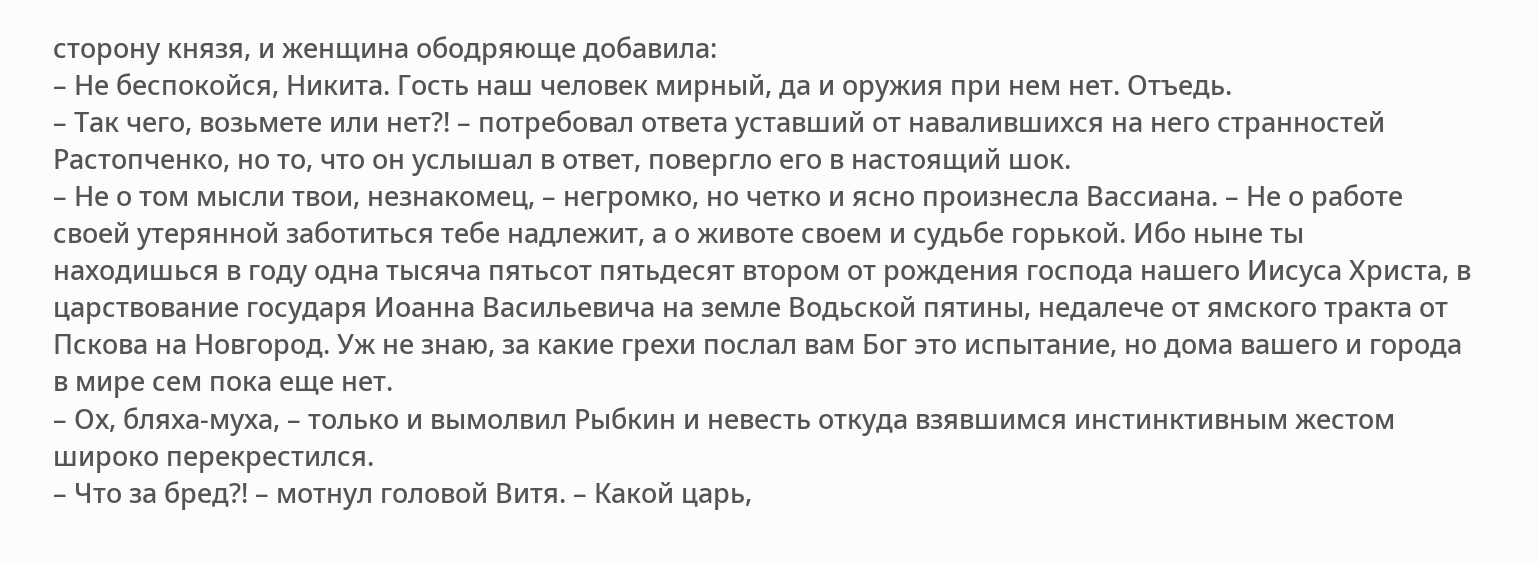сторону князя, и женщина ободряюще добавила:
– Не беспокойся, Никита. Гость наш человек мирный, да и оружия при нем нет. Отъедь.
– Так чего, возьмете или нет?! – потребовал ответа уставший от навалившихся на него странностей Растопченко, но то, что он услышал в ответ, повергло его в настоящий шок.
– Не о том мысли твои, незнакомец, – негромко, но четко и ясно произнесла Вассиана. – Не о работе своей утерянной заботиться тебе надлежит, а о животе своем и судьбе горькой. Ибо ныне ты находишься в году одна тысяча пятьсот пятьдесят втором от рождения господа нашего Иисуса Христа, в царствование государя Иоанна Васильевича на земле Водьской пятины, недалече от ямского тракта от Пскова на Новгород. Уж не знаю, за какие грехи послал вам Бог это испытание, но дома вашего и города в мире сем пока еще нет.
– Ох, бляха-муха, – только и вымолвил Рыбкин и невесть откуда взявшимся инстинктивным жестом широко перекрестился.
– Что за бред?! – мотнул головой Витя. – Какой царь,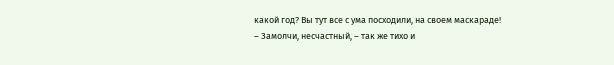какой год? Вы тут все с ума посходили, на своем маскараде!
– Замолчи, несчастный, – так же тихо и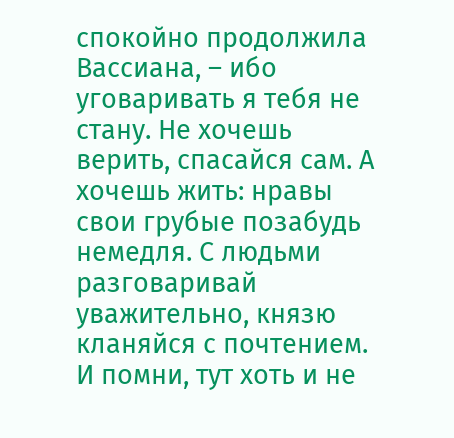спокойно продолжила Вассиана, – ибо уговаривать я тебя не стану. Не хочешь верить, спасайся сам. А хочешь жить: нравы свои грубые позабудь немедля. С людьми разговаривай уважительно, князю кланяйся с почтением. И помни, тут хоть и не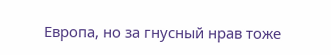Европа, но за гнусный нрав тоже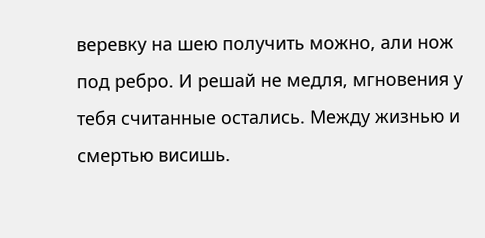веревку на шею получить можно, али нож под ребро. И решай не медля, мгновения у тебя считанные остались. Между жизнью и смертью висишь.